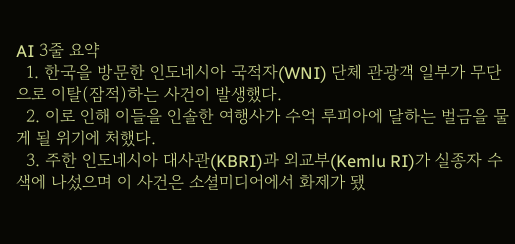AI 3줄 요약
  1. 한국을 방문한 인도네시아 국적자(WNI) 단체 관광객 일부가 무단으로 이탈(잠적)하는 사건이 발생했다.
  2. 이로 인해 이들을 인솔한 여행사가 수억 루피아에 달하는 벌금을 물게 될 위기에 처했다.
  3. 주한 인도네시아 대사관(KBRI)과 외교부(Kemlu RI)가 실종자 수색에 나섰으며 이 사건은 소셜미디어에서 화제가 됐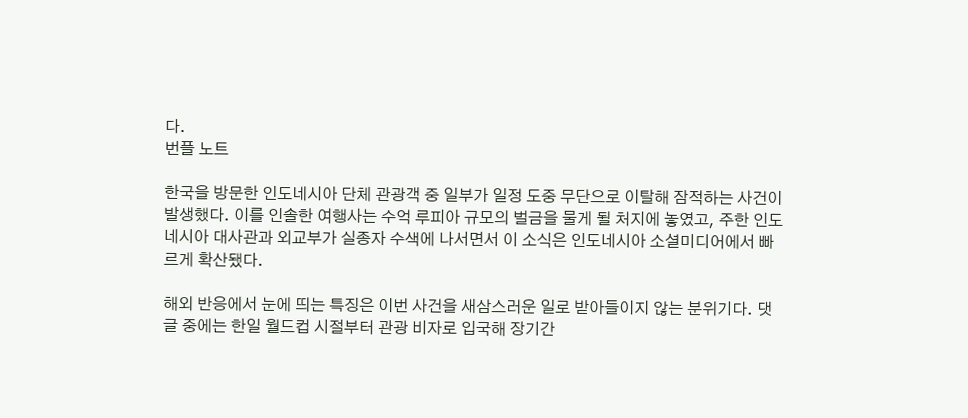다.
번플 노트

한국을 방문한 인도네시아 단체 관광객 중 일부가 일정 도중 무단으로 이탈해 잠적하는 사건이 발생했다. 이를 인솔한 여행사는 수억 루피아 규모의 벌금을 물게 될 처지에 놓였고, 주한 인도네시아 대사관과 외교부가 실종자 수색에 나서면서 이 소식은 인도네시아 소셜미디어에서 빠르게 확산됐다.

해외 반응에서 눈에 띄는 특징은 이번 사건을 새삼스러운 일로 받아들이지 않는 분위기다. 댓글 중에는 한일 월드컵 시절부터 관광 비자로 입국해 장기간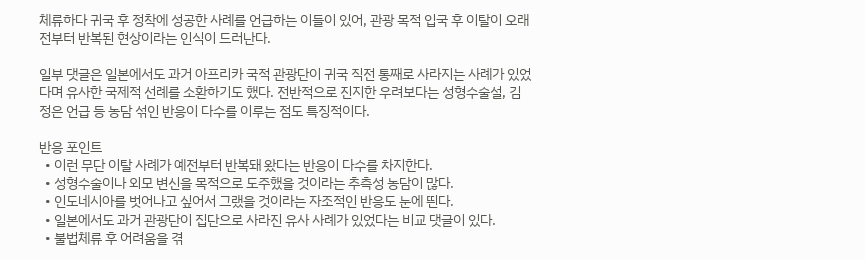체류하다 귀국 후 정착에 성공한 사례를 언급하는 이들이 있어, 관광 목적 입국 후 이탈이 오래전부터 반복된 현상이라는 인식이 드러난다.

일부 댓글은 일본에서도 과거 아프리카 국적 관광단이 귀국 직전 통째로 사라지는 사례가 있었다며 유사한 국제적 선례를 소환하기도 했다. 전반적으로 진지한 우려보다는 성형수술설, 김정은 언급 등 농담 섞인 반응이 다수를 이루는 점도 특징적이다.

반응 포인트
  • 이런 무단 이탈 사례가 예전부터 반복돼 왔다는 반응이 다수를 차지한다.
  • 성형수술이나 외모 변신을 목적으로 도주했을 것이라는 추측성 농담이 많다.
  • 인도네시아를 벗어나고 싶어서 그랬을 것이라는 자조적인 반응도 눈에 띈다.
  • 일본에서도 과거 관광단이 집단으로 사라진 유사 사례가 있었다는 비교 댓글이 있다.
  • 불법체류 후 어려움을 겪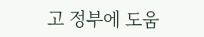고 정부에 도움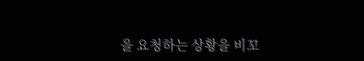을 요청하는 상황을 비꼬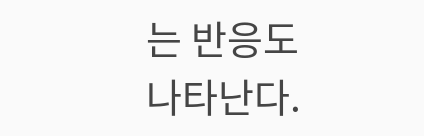는 반응도 나타난다.